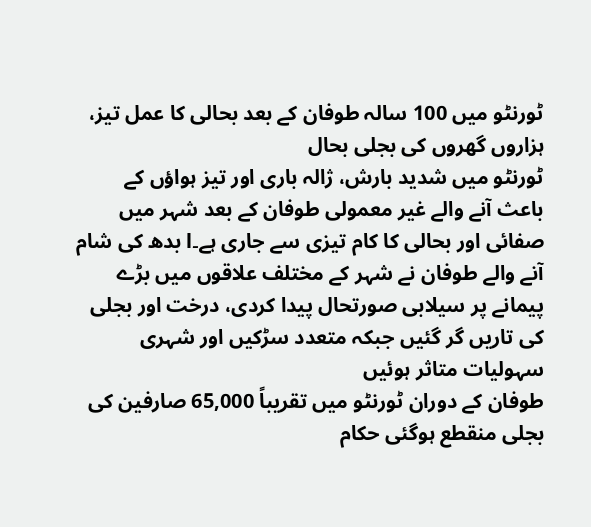ٹورنٹو میں 100 سالہ طوفان کے بعد بحالی کا عمل تیز، ہزاروں گھروں کی بجلی بحال
ٹورنٹو میں شدید بارش، ژالہ باری اور تیز ہواؤں کے باعث آنے والے غیر معمولی طوفان کے بعد شہر میں صفائی اور بحالی کا کام تیزی سے جاری ہے۔l بدھ کی شام آنے والے طوفان نے شہر کے مختلف علاقوں میں بڑے پیمانے پر سیلابی صورتحال پیدا کردی، درخت اور بجلی کی تاریں گر گئیں جبکہ متعدد سڑکیں اور شہری سہولیات متاثر ہوئیں
طوفان کے دوران ٹورنٹو میں تقریباً 65,000 صارفین کی بجلی منقطع ہوگئی حکام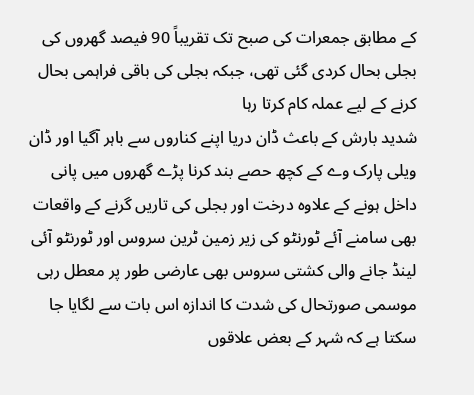کے مطابق جمعرات کی صبح تک تقریباً 90 فیصد گھروں کی بجلی بحال کردی گئی تھی، جبکہ بجلی کی باقی فراہمی بحال کرنے کے لیے عملہ کام کرتا رہا
شدید بارش کے باعث ڈان دریا اپنے کناروں سے باہر آگیا اور ڈان ویلی پارک وے کے کچھ حصے بند کرنا پڑے گھروں میں پانی داخل ہونے کے علاوہ درخت اور بجلی کی تاریں گرنے کے واقعات بھی سامنے آئے ٹورنٹو کی زیر زمین ٹرین سروس اور ٹورنٹو آئی لینڈ جانے والی کشتی سروس بھی عارضی طور پر معطل رہی
موسمی صورتحال کی شدت کا اندازہ اس بات سے لگایا جا سکتا ہے کہ شہر کے بعض علاقوں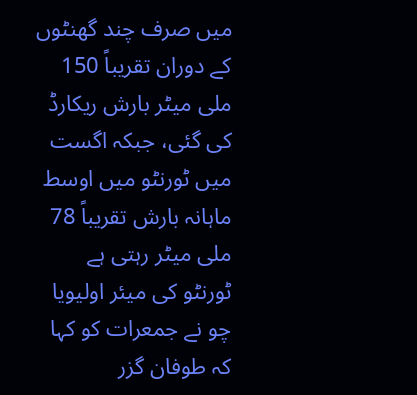میں صرف چند گھنٹوں کے دوران تقریباً 150 ملی میٹر بارش ریکارڈ کی گئی، جبکہ اگست میں ٹورنٹو میں اوسط ماہانہ بارش تقریباً 78 ملی میٹر رہتی ہے
ٹورنٹو کی میئر اولیویا چو نے جمعرات کو کہا کہ طوفان گزر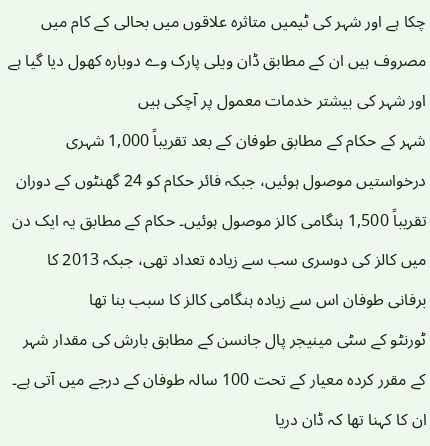چکا ہے اور شہر کی ٹیمیں متاثرہ علاقوں میں بحالی کے کام میں مصروف ہیں ان کے مطابق ڈان ویلی پارک وے دوبارہ کھول دیا گیا ہے اور شہر کی بیشتر خدمات معمول پر آچکی ہیں
شہر کے حکام کے مطابق طوفان کے بعد تقریباً 1,000 شہری درخواستیں موصول ہوئیں، جبکہ فائر حکام کو 24 گھنٹوں کے دوران تقریباً 1,500 ہنگامی کالز موصول ہوئیں۔ حکام کے مطابق یہ ایک دن میں کالز کی دوسری سب سے زیادہ تعداد تھی، جبکہ 2013 کا برفانی طوفان اس سے زیادہ ہنگامی کالز کا سبب بنا تھا
ٹورنٹو کے سٹی مینیجر پال جانسن کے مطابق بارش کی مقدار شہر کے مقرر کردہ معیار کے تحت 100 سالہ طوفان کے درجے میں آتی ہے۔ ان کا کہنا تھا کہ ڈان دریا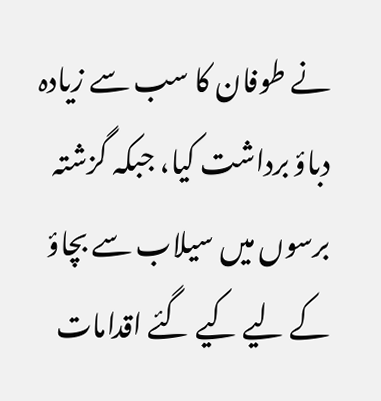نے طوفان کا سب سے زیادہ دباؤ برداشت کیا، جبکہ گزشتہ برسوں میں سیلاب سے بچاؤ کے لیے کیے گئے اقدامات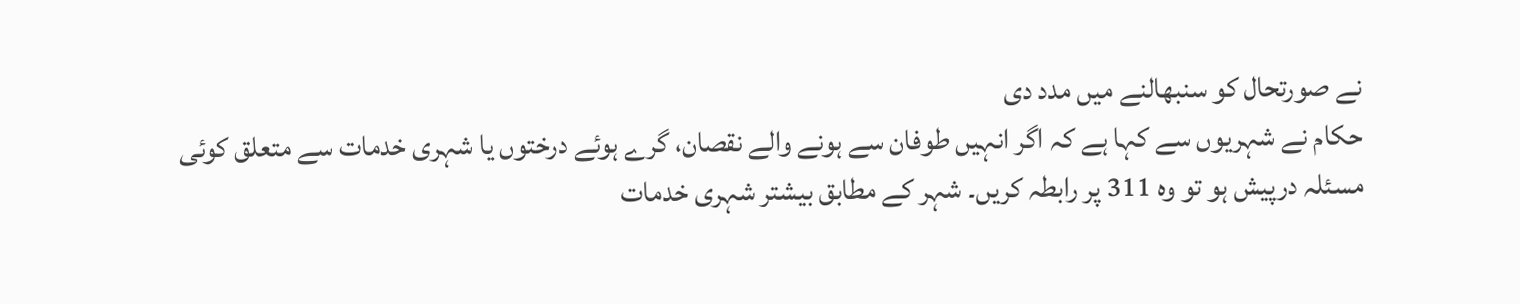نے صورتحال کو سنبھالنے میں مدد دی
حکام نے شہریوں سے کہا ہے کہ اگر انہیں طوفان سے ہونے والے نقصان، گرے ہوئے درختوں یا شہری خدمات سے متعلق کوئی مسئلہ درپیش ہو تو وہ 311 پر رابطہ کریں۔ شہر کے مطابق بیشتر شہری خدمات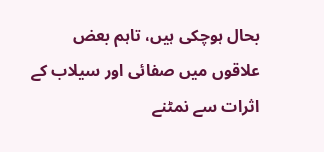بحال ہوچکی ہیں، تاہم بعض علاقوں میں صفائی اور سیلاب کے اثرات سے نمٹنے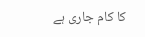کا کام جاری ہے